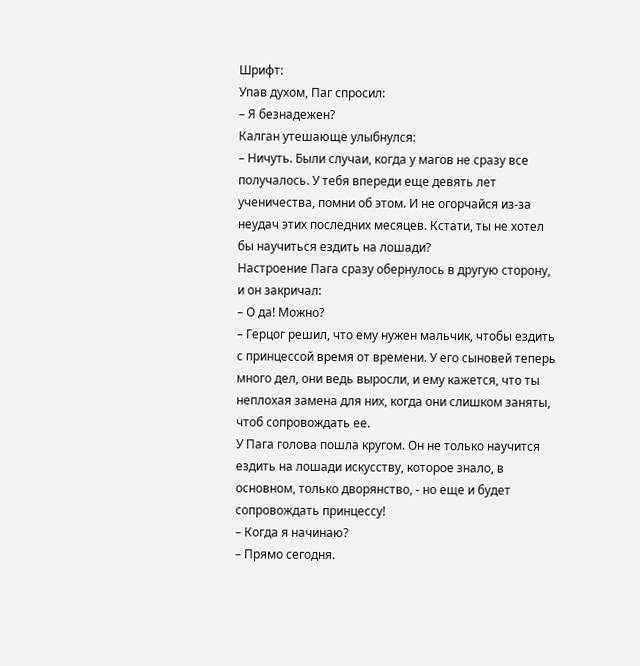Шрифт:
Упав духом, Паг спросил:
– Я безнадежен?
Калган утешающе улыбнулся:
– Ничуть. Были случаи, когда у магов не сразу все получалось. У тебя впереди еще девять лет ученичества, помни об этом. И не огорчайся из-за неудач этих последних месяцев. Кстати, ты не хотел бы научиться ездить на лошади?
Настроение Пага сразу обернулось в другую сторону, и он закричал:
– О да! Можно?
– Герцог решил, что ему нужен мальчик, чтобы ездить с принцессой время от времени. У его сыновей теперь много дел, они ведь выросли, и ему кажется, что ты неплохая замена для них, когда они слишком заняты, чтоб сопровождать ее.
У Пага голова пошла кругом. Он не только научится ездить на лошади искусству, которое знало, в основном, только дворянство, - но еще и будет сопровождать принцессу!
– Когда я начинаю?
– Прямо сегодня.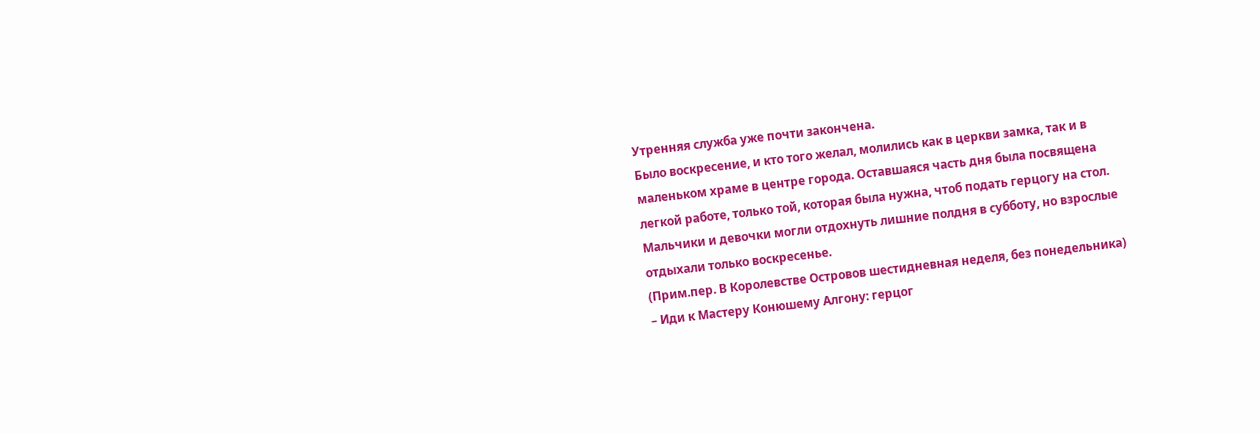Утренняя служба уже почти закончена.
Было воскресение, и кто того желал, молились как в церкви замка, так и в маленьком храме в центре города. Оставшаяся часть дня была посвящена легкой работе, только той, которая была нужна, чтоб подать герцогу на стол. Мальчики и девочки могли отдохнуть лишние полдня в субботу, но взрослые отдыхали только воскресенье.
(Прим.пер. В Королевстве Островов шестидневная неделя, без понедельника)
– Иди к Мастеру Конюшему Алгону: герцог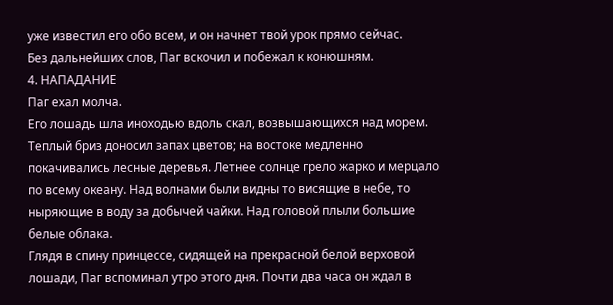уже известил его обо всем, и он начнет твой урок прямо сейчас.
Без дальнейших слов, Паг вскочил и побежал к конюшням.
4. НАПАДАНИЕ
Паг ехал молча.
Его лошадь шла иноходью вдоль скал, возвышающихся над морем. Теплый бриз доносил запах цветов; на востоке медленно покачивались лесные деревья. Летнее солнце грело жарко и мерцало по всему океану. Над волнами были видны то висящие в небе, то ныряющие в воду за добычей чайки. Над головой плыли большие белые облака.
Глядя в спину принцессе, сидящей на прекрасной белой верховой лошади, Паг вспоминал утро этого дня. Почти два часа он ждал в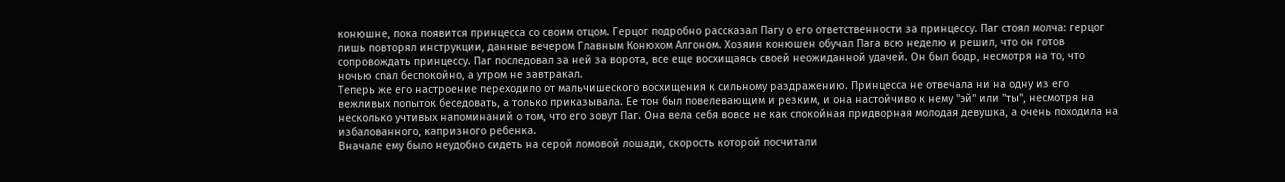конюшне, пока появится принцесса со своим отцом. Герцог подробно рассказал Пагу о его ответственности за принцессу. Паг стоял молча: герцог лишь повторял инструкции, данные вечером Главным Конюхом Алгоном. Хозяин конюшен обучал Пага всю неделю и решил, что он готов сопровождать принцессу. Паг последовал за ней за ворота, все еще восхищаясь своей неожиданной удачей. Он был бодр, несмотря на то, что ночью спал беспокойно, а утром не завтракал.
Теперь же его настроение переходило от мальчишеского восхищения к сильному раздражению. Принцесса не отвечала ни на одну из его вежливых попыток беседовать, а только приказывала. Ее тон был повелевающим и резким, и она настойчиво к нему "эй" или "ты", несмотря на несколько учтивых напоминаний о том, что его зовут Паг. Она вела себя вовсе не как спокойная придворная молодая девушка, а очень походила на избалованного, капризного ребенка.
Вначале ему было неудобно сидеть на серой ломовой лошади, скорость которой посчитали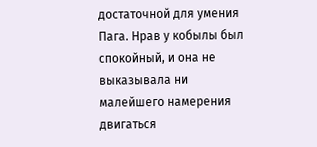достаточной для умения Пага. Нрав у кобылы был спокойный, и она не выказывала ни малейшего намерения двигаться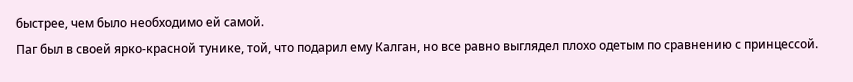быстрее, чем было необходимо ей самой.
Паг был в своей ярко-красной тунике, той, что подарил ему Калган, но все равно выглядел плохо одетым по сравнению с принцессой.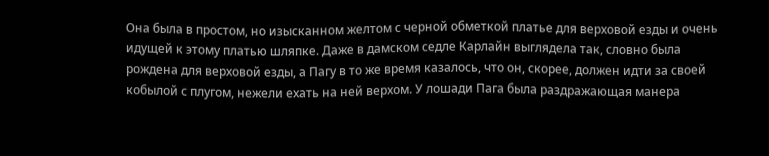Она была в простом, но изысканном желтом с черной обметкой платье для верховой езды и очень идущей к этому платью шляпке. Даже в дамском седле Карлайн выглядела так, словно была рождена для верховой езды, а Пагу в то же время казалось, что он, скорее, должен идти за своей кобылой с плугом, нежели ехать на ней верхом. У лошади Пага была раздражающая манера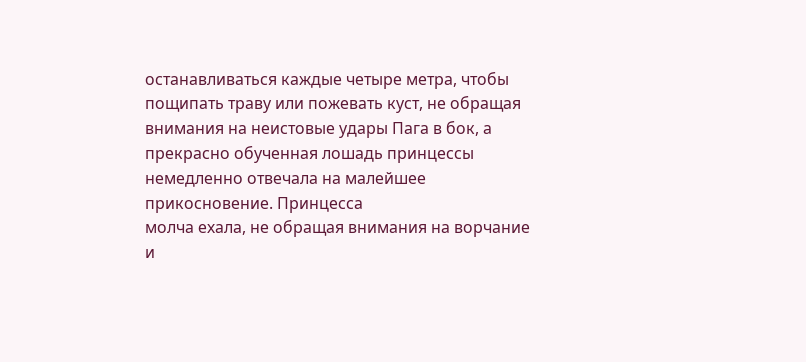останавливаться каждые четыре метра, чтобы пощипать траву или пожевать куст, не обращая внимания на неистовые удары Пага в бок, а прекрасно обученная лошадь принцессы немедленно отвечала на малейшее прикосновение. Принцесса
молча ехала, не обращая внимания на ворчание и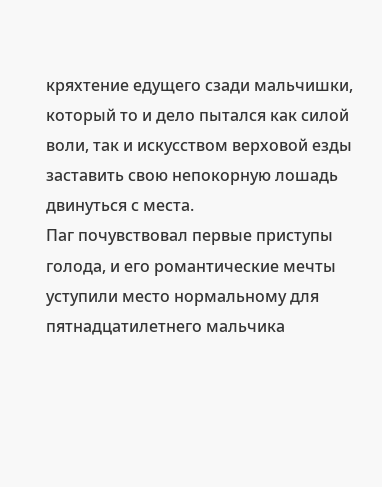кряхтение едущего сзади мальчишки, который то и дело пытался как силой воли, так и искусством верховой езды заставить свою непокорную лошадь двинуться с места.
Паг почувствовал первые приступы голода, и его романтические мечты уступили место нормальному для пятнадцатилетнего мальчика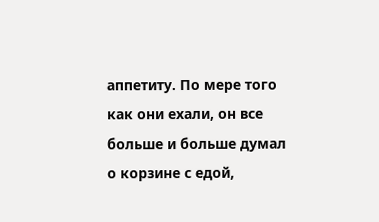аппетиту. По мере того как они ехали, он все больше и больше думал о корзине с едой,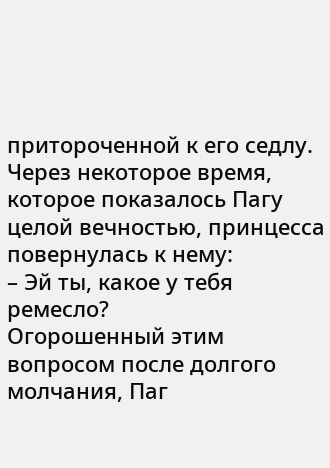притороченной к его седлу. Через некоторое время, которое показалось Пагу целой вечностью, принцесса повернулась к нему:
– Эй ты, какое у тебя ремесло?
Огорошенный этим вопросом после долгого молчания, Паг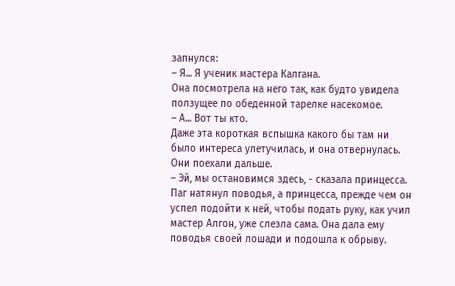запнулся:
– Я... Я ученик мастера Калгана.
Она посмотрела на него так, как будто увидела ползущее по обеденной тарелке насекомое.
– А... Вот ты кто.
Даже эта короткая вспышка какого бы там ни было интереса улетучилась, и она отвернулась. Они поехали дальше.
– Эй, мы остановимся здесь, - сказала принцесса.
Паг натянул поводья, а принцесса, прежде чем он успел подойти к ней, чтобы подать руку, как учил мастер Алгон, уже слезла сама. Она дала ему поводья своей лошади и подошла к обрыву.